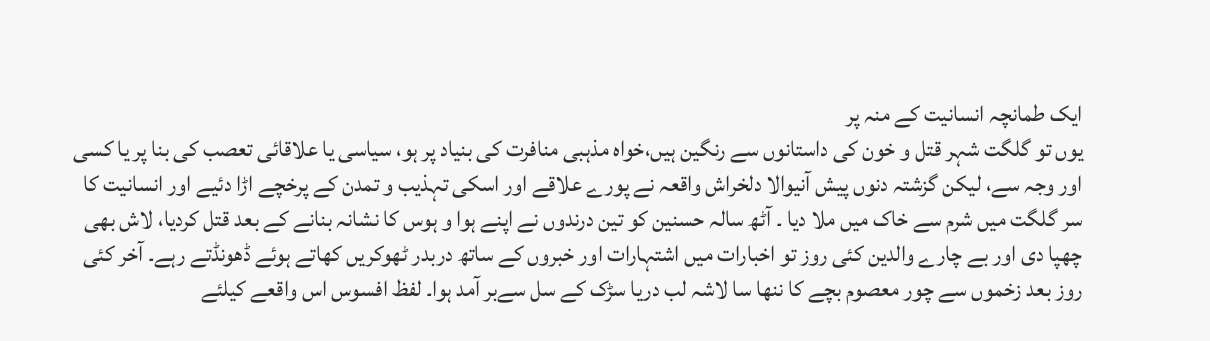ایک طمانچہ انسانیت کے منہ پر
یوں تو گلگت شہر قتل و خون کی داستانوں سے رنگین ہیں،خواہ مذہبی منافرت کی بنیاد پر ہو، سیاسی یا علاقائی تعصب کی بنا پر یا کسی اور وجہ سے، لیکن گزشتہ دنوں پیش آنیوالا دلخراش واقعہ نے پورے علاقے اور اسکی تہذیب و تمدن کے پرخچے اڑا دئیے اور انسانیت کا سر گلگت میں شرم سے خاک میں ملا دیا ۔ آٹھ سالہ حسنین کو تین درندوں نے اپنے ہوا و ہوس کا نشانہ بنانے کے بعد قتل کردیا، لاش بھی چھپا دی اور بے چارے والدین کئی روز تو اخبارات میں اشتہارات اور خبروں کے ساتھ دربدر ٹھوکریں کھاتے ہوئے ڈھونڈتے رہے۔ آخر کئی روز بعد زخموں سے چور معصوم بچے کا ننھا سا لاشہ لب دریا سڑک کے سل سےبر آمد ہوا۔ لفظ افسوس اس واقعے کیلئے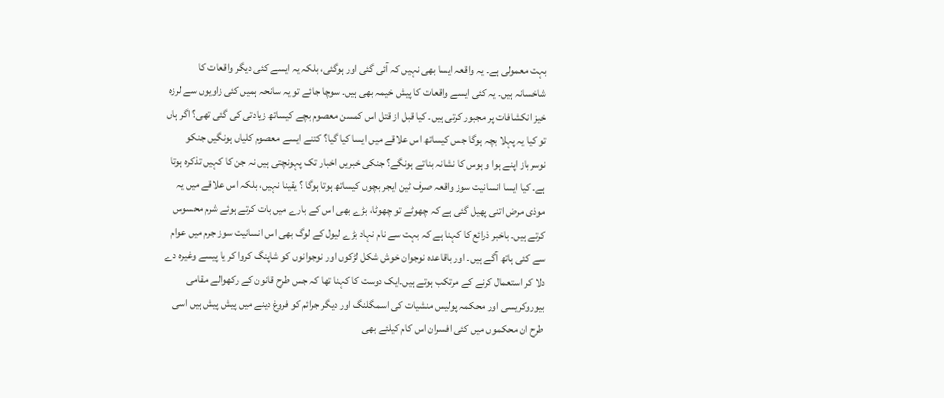بہت معمولی ہے۔ یہ واقعہ ایسا بھی نہیں کہ آئی گئی اور ہوگئی، بلکہ یہ ایسے کئی دیگر واقعات کا شاخسانہ ہیں۔ یہ کئی ایسے واقعات کا پیش خیمہ بھی ہیں۔ سوچا جائے تو یہ سانحہ ہمیں کئی زاویوں سے لرزہ خیز انکشافات پر مجبور کرتی ہیں۔ کیا قبل از قتل اس کمسن معصوم بچے کیساتھ زیادتی کی گئی تھی؟ اگر ہاں تو کیا یہ پہلا بچہ ہوگا جس کیساتھ اس علاقے میں ایسا کیا گیا؟ کتنے ایسے معصوم کلیاں ہونگیں جنکو نوسرباز اپنے ہوا و ہوس کا نشانہ بناتے ہونگے؟ جنکی خبریں اخبار تک پہونچتی ہیں نہ جن کا کہیں تذکرہ ہوتا ہے۔ کیا ایسا انسانیت سوز واقعہ صرف ٹین ایجر بچوں کیساتھ ہوتا ہوگا ؟ یقینا نہیں، بلکہ اس علاقے میں یہ موذی مرض اتنی پھیل گئی ہے کہ چھوٹے تو چھوٹا، بڑے بھی اس کے بارے میں بات کرتے ہوئے شرم محسوس کرتے ہیں۔ باخبر ذرائع کا کہنا ہے کہ بہت سے نام نہاد بڑے لیول کے لوگ بھی اس انسانیت سوز جرم میں عوام سے کئی ہاتھ آگے ہیں۔ اور باقاعدہ نوجوان خوش شکل لڑکوں اور نوجوانوں کو شاپنگ کروا کر یا پیسے وغیرہ دے دلا کر استعمال کرنے کے مرتکب ہوتے ہیں۔ایک دوست کا کہنا تھا کہ جس طرح قانون کے رکھوالے مقامی بیوروکریسی اور محکمہ پولیس منشیات کی اسمگلنگ اور دیگر جرائم کو فروغ دینے میں پیش پیش ہیں اسی طرح ان محکموں میں کئی افسران اس کام کیلئے بھی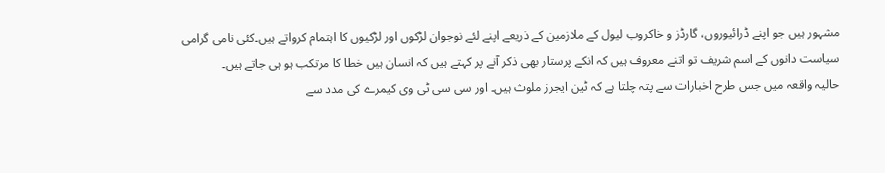مشہور ہیں جو اپنے ڈرائیوروں، گارڈز و خاکروب لیول کے ملازمین کے ذریعے اپنے لئے نوجوان لڑکوں اور لڑکیوں کا اہتمام کرواتے ہیں۔کئی نامی گرامی سیاست دانوں کے اسم شریف تو اتنے معروف ہیں کہ انکے پرستار بھی ذکر آنے پر کہتے ہیں کہ انسان ہیں خطا کا مرتکب ہو ہی جاتے ہیں۔
حالیہ واقعہ میں جس طرح اخبارات سے پتہ چلتا ہے کہ ٹین ایجرز ملوث ہیں۔ اور سی سی ٹی وی کیمرے کی مدد سے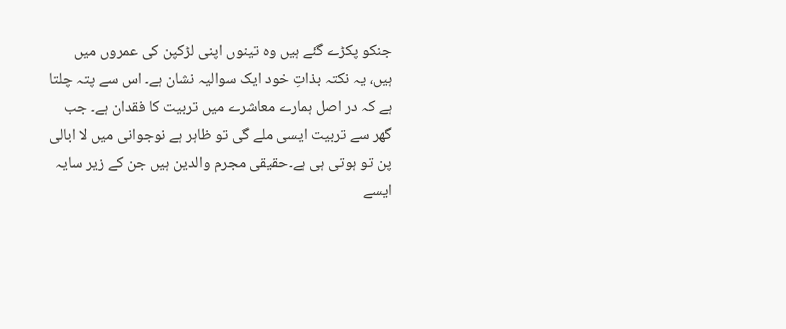جنکو پکڑے گئے ہیں وہ تینوں اپنی لڑکپن کی عمروں میں ہیں، یہ نکتہ بذاتِ خود ایک سوالیہ نشان ہے۔ اس سے پتہ چلتا ہے کہ در اصل ہمارے معاشرے میں تربیت کا فقدان ہے۔ جب گھر سے تربیت ایسی ملے گی تو ظاہر ہے نوجوانی میں لا ابالی پن تو ہوتی ہی ہے۔حقیقی مجرم والدین ہیں جن کے زیر سایہ ایسے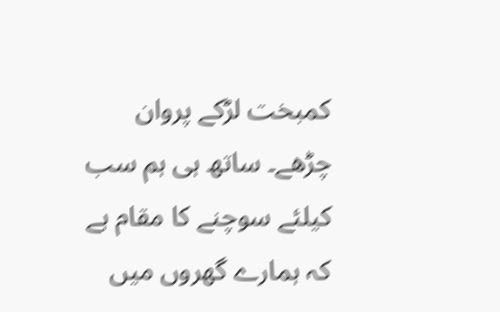کمبخت لڑکے پروان چڑھے۔ ساتھ ہی ہم سب کیلئے سوچنے کا مقام ہے کہ ہمارے گھروں میں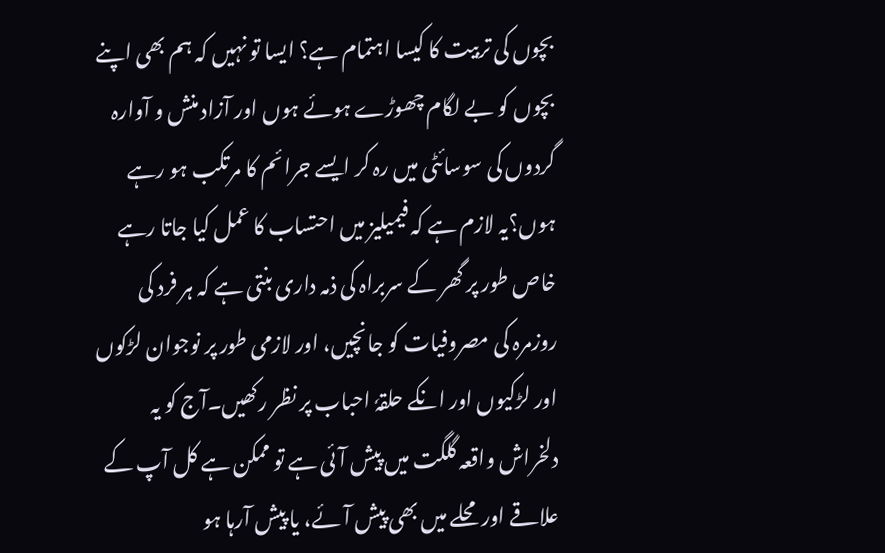بچوں کی تربیت کا کیسا اہتمام ہے؟ ایسا تو نہیں کہ ہم بھی اپنے بچوں کو بے لگام چھوڑے ہوئے ہوں اور آزاد منش و آوارہ گردوں کی سوسائٹی میں رہ کر ایسے جرائم کا مرتکب ہو رہے ہوں؟یہ لازم ہے کہ فیمیلیز میں احتساب کا عمل کیا جاتا رہے خاص طور پر گھر کے سربراہ کی ذمہ داری بنتی ہے کہ ہر فرد کی روزمرہ کی مصروفیات کو جانچیں، اور لازمی طور پر نوجوان لڑکوں اور لڑکیوں اور انکے حلقہٗ احباب پر نظر رکھیں۔آج کو یہ دلخراش واقعہ گلگت میں پیش آئی ہے تو ممکن ہے کل آپ کے علاقے اور محلے میں بھی پیش آئے، یا پیش آرہا ہو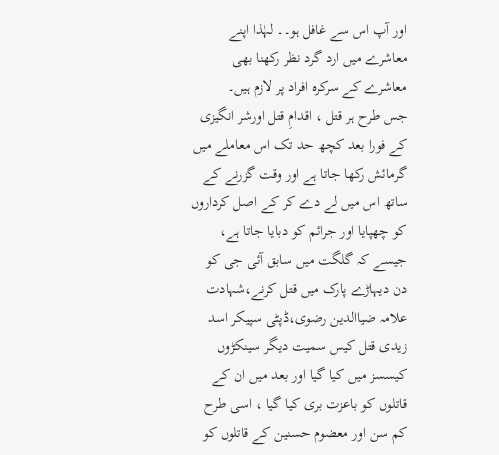اور آپ اس سے غافل ہو۔۔ لہٰذا اپنے معاشرے میں ارد گرد نظر رکھنا بھی معاشرے کے سرکرہ افراد پر لازم ہیں۔
جس طرح ہر قتل ، اقدامِ قتل اورشر انگیزی کے فورا بعد کچھ حد تک اس معاملے میں گرمائش رکھا جاتا ہے اور وقت گزرنے کے ساتھ اس میں لے دے کر کے اصل کرداروں کو چھپایا اور جرائم کو دبایا جاتا ہے، جیسے کہ گلگت میں سابق آئی جی کو دن دیہاڑے پارک میں قتل کرنے،شہادت علامہ ضیاالدین رضوی،ڈپٹی سپیکر اسد زیدی قتل کیس سمیت دیگر سینکڑوں کیسسز میں کیا گیا اور بعد میں ان کے قاتلوں کو باعزت بری کیا گیا ، اسی طرح کم سن اور معضوم حسنین کے قاتلوں کو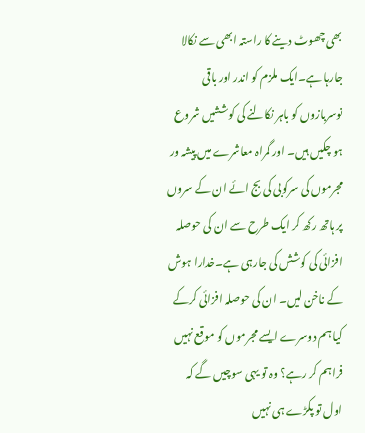بھی چھوٹ دینے کا راستہ ابھی سے نکالا جارہا ہے۔ایک ملزم کو اندر اور باقی نوسربازوں کو باہر نکالنے کی کوششیں شروع ہو چکیں ہیں۔ اور گمراہ معاشرے میں پیشہ ور مجرموں کی سرکوبی کی بج ائے ان کے سروں پر ہاتھ رکھ کر ایک طرح سے ان کی حوصلہ افزائی کی کوشش کی جارہی ہے۔خدارا ہوش کے ناخن لیں۔ ان کی حوصلہ افزائی کرکے کیا ہم دوسرے ایسے مجرموں کو موقع نہیں فراہم کر رہے؟ وہ تو یہی سوچیں گے کہ اول تو پکڑے ہی نہیں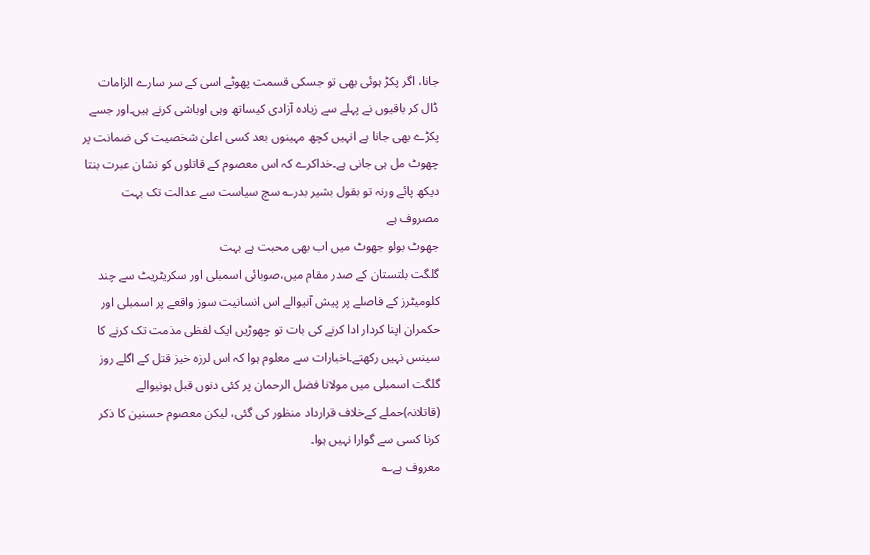جانا، اگر پکڑ ہوئی بھی تو جسکی قسمت پھوٹے اسی کے سر سارے الزامات ڈال کر باقیوں نے پہلے سے زیادہ آزادی کیساتھ وہی اوباشی کرنے ہیں۔اور جسے پکڑے بھی جانا ہے انہیں کچھ مہینوں بعد کسی اعلیٰ شخصیت کی ضمانت پر چھوٹ مل ہی جانی ہے۔خداکرے کہ اس معصوم کے قاتلوں کو نشان عبرت بنتا دیکھ پائے ورنہ تو بقول بشیر بدر؎ سچ سیاست سے عدالت تک بہت مصروف ہے
جھوٹ بولو جھوٹ میں اب بھی محبت ہے بہت
گلگت بلتستان کے صدر مقام میں،صوبائی اسمبلی اور سکریٹریٹ سے چند کلومیٹرز کے فاصلے پر پیش آنیوالے اس انسانیت سوز واقعے پر اسمبلی اور حکمران اپنا کردار ادا کرنے کی بات تو چھوڑیں ایک لفظی مذمت تک کرنے کا سینس نہیں رکھتے۔اخبارات سے معلوم ہوا کہ اس لرزہ خیز قتل کے اگلے روز گلگت اسمبلی میں مولانا فضل الرحمان پر کئی دنوں قبل ہونیوالے (قاتلانہ)حملے کےخلاف قرارداد منظور کی گئی، لیکن معصوم حسنین کا ذکر کرنا کسی سے گوارا نہیں ہوا۔
معروف ہے؎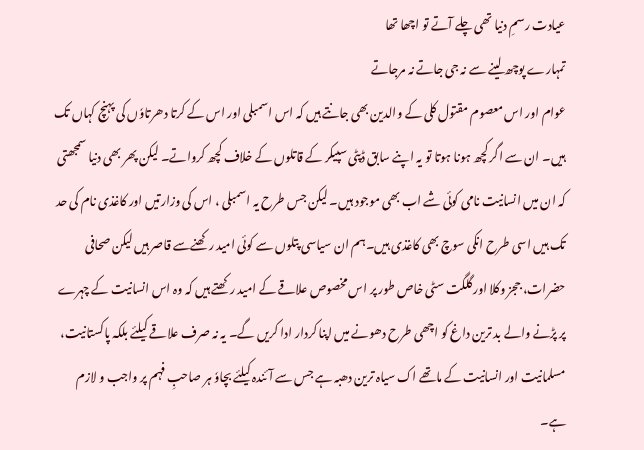عیادت رسمِ دنیا تھی چلے آتے تو اچھا تھا
تمہارے پوچھ لینے سے نہ جی جاتے نہ مرجاتے
عوام اور اس معصوم مقتول کلی کے والدین بھی جانتے ہیں کہ اس اسمبلی اور اس کے کرتا دھرتاوٗں کی پہنچ کہاں تک ہیں۔ ان سے اگر کچھ ہونا ہوتا تو یہ اپنے سابق ڈپٹی سپیکر کے قاتلوں کے خلاف کچھ کرواتے۔ لیکن پھر بھی دنیا سمجھتی کہ ان میں انسانیت نامی کوئی شے اب بھی موجود ہیں۔ لیکن جس طرح یہ اسمبلی ، اس کی وزارتیں اور کاغذی نام کی حد تک ہیں اسی طرح انکی سوچ بھی کاغذی ہیں۔ہم ان سیاسی پتلوں سے کوئی امید رکھنےسے قاصر ہیں لیکن صحافی حضرات، ججز وکلا اور گلگت سٹی خاص طور پر اس مخصوص علاقے کے امید رکھتے ہیں کہ وہ اس انسانیت کے چہرے پر پڑنے والے بد ترین داغ کو اچھی طرح دھونے میں اپنا کردار ادا کریں گے۔ یہ نہ صرف علاقے کیلئے بلکہ پاکستانیت، مسلمانیت اور انسانیت کے ماتھے اک سیاہ ترین دھبہ ہے جس سے آئندہ کیلئے بچاوٗ ہر صاحبِ فہم پر واجب و لازم ہے۔